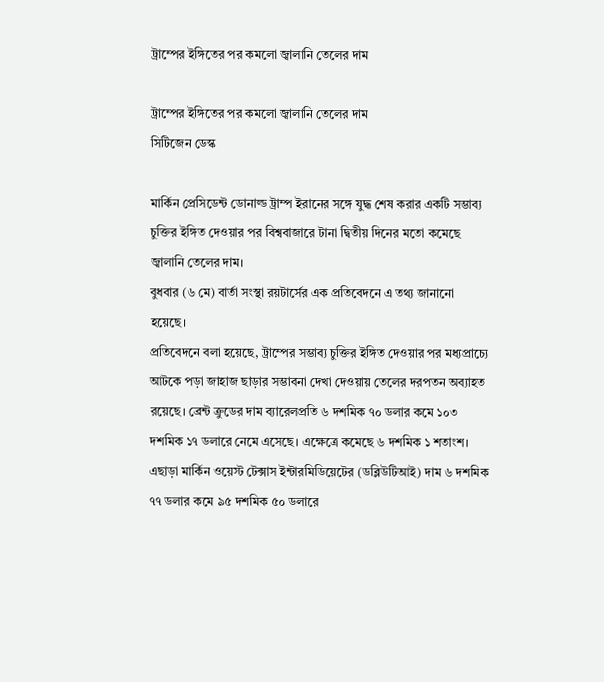ট্রাম্পের ইঙ্গিতের পর কমলো জ্বালানি তেলের দাম

ট্রাম্পের ইঙ্গিতের পর কমলো জ্বালানি তেলের দাম
সিটিজেন ডেস্ক

মার্কিন প্রেসিডেন্ট ডোনাল্ড ট্রাম্প ইরানের সঙ্গে যুদ্ধ শেষ করার একটি সম্ভাব্য চুক্তির ইঙ্গিত দেওয়ার পর বিশ্ববাজারে টানা দ্বিতীয় দিনের মতো কমেছে জ্বালানি তেলের দাম।
বুধবার (৬ মে) বার্তা সংস্থা রয়টার্সের এক প্রতিবেদনে এ তথ্য জানানো হয়েছে।
প্রতিবেদনে বলা হয়েছে, ট্রাম্পের সম্ভাব্য চুক্তির ইঙ্গিত দেওয়ার পর মধ্যপ্রাচ্যে আটকে পড়া জাহাজ ছাড়ার সম্ভাবনা দেখা দেওয়ায় তেলের দরপতন অব্যাহত রয়েছে। ব্রেন্ট ক্রুডের দাম ব্যারেলপ্রতি ৬ দশমিক ৭০ ডলার কমে ১০৩ দশমিক ১৭ ডলারে নেমে এসেছে। এক্ষেত্রে কমেছে ৬ দশমিক ১ শতাংশ। এছাড়া মার্কিন ওয়েস্ট টেক্সাস ইন্টারমিডিয়েটের (ডব্লিউটিআই) দাম ৬ দশমিক ৭৭ ডলার কমে ৯৫ দশমিক ৫০ ডলারে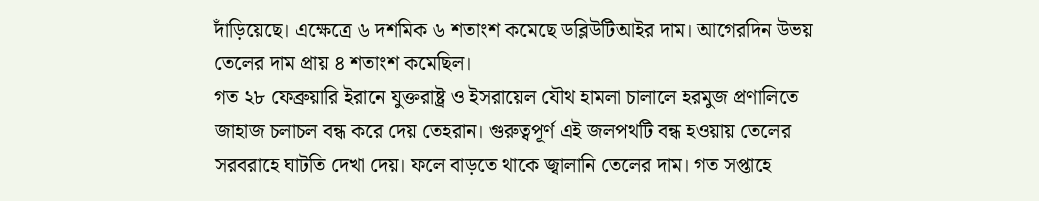দাঁড়িয়েছে। এক্ষেত্রে ৬ দশমিক ৬ শতাংশ কমেছে ডব্লিউটিআইর দাম। আগেরদিন উভয় তেলের দাম প্রায় ৪ শতাংশ কমেছিল।
গত ২৮ ফেব্রুয়ারি ইরানে যুক্তরাষ্ট্র ও ইসরায়েল যৌথ হামলা চালালে হরমুজ প্রণালিতে জাহাজ চলাচল বন্ধ করে দেয় তেহরান। গুরুত্বপূর্ণ এই জলপথটি বন্ধ হওয়ায় তেলের সরবরাহে ঘাটতি দেখা দেয়। ফলে বাড়তে থাকে জ্বালানি তেলের দাম। গত সপ্তাহে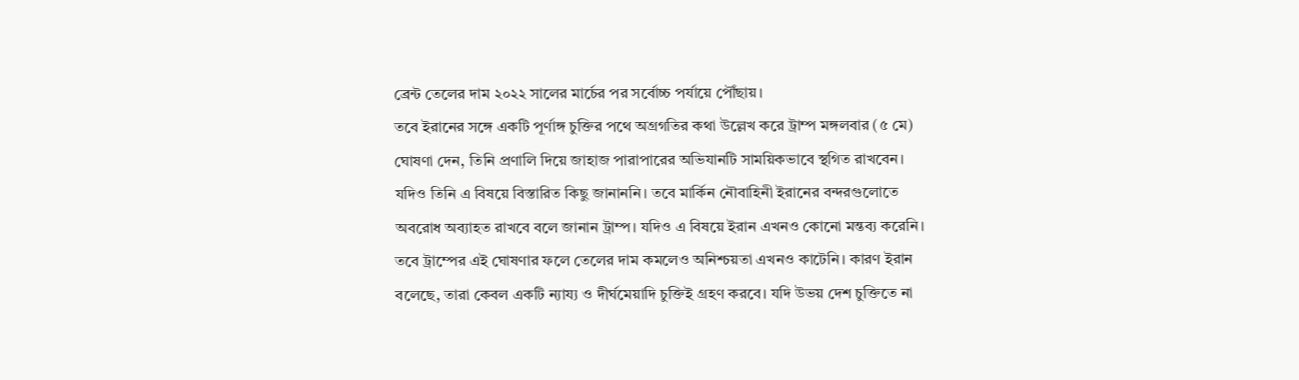ব্রেন্ট তেলের দাম ২০২২ সালের মার্চের পর সর্বোচ্চ পর্যায়ে পৌঁছায়।
তবে ইরানের সঙ্গে একটি পূর্ণাঙ্গ চুক্তির পথে অগ্রগতির কথা উল্লেখ করে ট্রাম্প মঙ্গলবার (৫ মে) ঘোষণা দেন, তিনি প্রণালি দিয়ে জাহাজ পারাপারের অভিযানটি সাময়িকভাবে স্থগিত রাখবেন। যদিও তিনি এ বিষয়ে বিস্তারিত কিছু জানাননি। তবে মার্কিন নৌবাহিনী ইরানের বন্দরগুলোতে অবরোধ অব্যাহত রাখবে বলে জানান ট্রাম্প। যদিও এ বিষয়ে ইরান এখনও কোনো মন্তব্য করেনি।
তবে ট্রাম্পের এই ঘোষণার ফলে তেলের দাম কমলেও অনিশ্চয়তা এখনও কাটেনি। কারণ ইরান বলেছে, তারা কেবল একটি ন্যায্য ও দীর্ঘমেয়াদি চুক্তিই গ্রহণ করবে। যদি উভয় দেশ চুক্তিতে না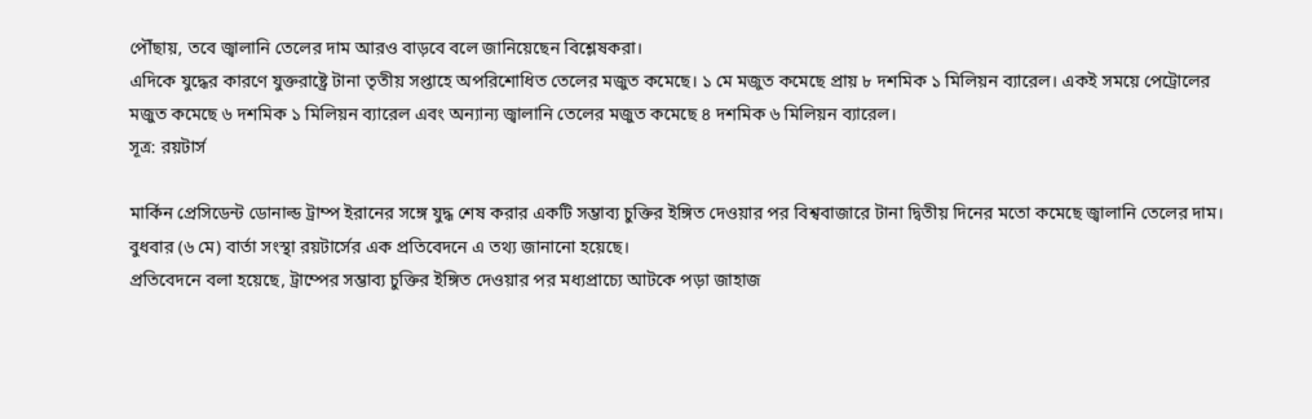পৌঁছায়, তবে জ্বালানি তেলের দাম আরও বাড়বে বলে জানিয়েছেন বিশ্লেষকরা।
এদিকে যুদ্ধের কারণে যুক্তরাষ্ট্রে টানা তৃতীয় সপ্তাহে অপরিশোধিত তেলের মজুত কমেছে। ১ মে মজুত কমেছে প্রায় ৮ দশমিক ১ মিলিয়ন ব্যারেল। একই সময়ে পেট্রোলের মজুত কমেছে ৬ দশমিক ১ মিলিয়ন ব্যারেল এবং অন্যান্য জ্বালানি তেলের মজুত কমেছে ৪ দশমিক ৬ মিলিয়ন ব্যারেল।
সূত্র: রয়টার্স

মার্কিন প্রেসিডেন্ট ডোনাল্ড ট্রাম্প ইরানের সঙ্গে যুদ্ধ শেষ করার একটি সম্ভাব্য চুক্তির ইঙ্গিত দেওয়ার পর বিশ্ববাজারে টানা দ্বিতীয় দিনের মতো কমেছে জ্বালানি তেলের দাম।
বুধবার (৬ মে) বার্তা সংস্থা রয়টার্সের এক প্রতিবেদনে এ তথ্য জানানো হয়েছে।
প্রতিবেদনে বলা হয়েছে, ট্রাম্পের সম্ভাব্য চুক্তির ইঙ্গিত দেওয়ার পর মধ্যপ্রাচ্যে আটকে পড়া জাহাজ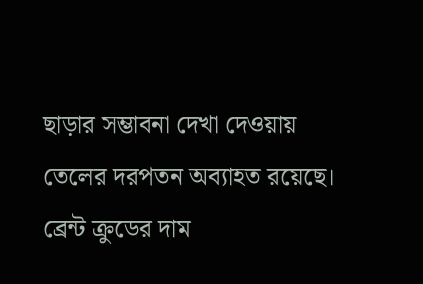ছাড়ার সম্ভাবনা দেখা দেওয়ায় তেলের দরপতন অব্যাহত রয়েছে। ব্রেন্ট ক্রুডের দাম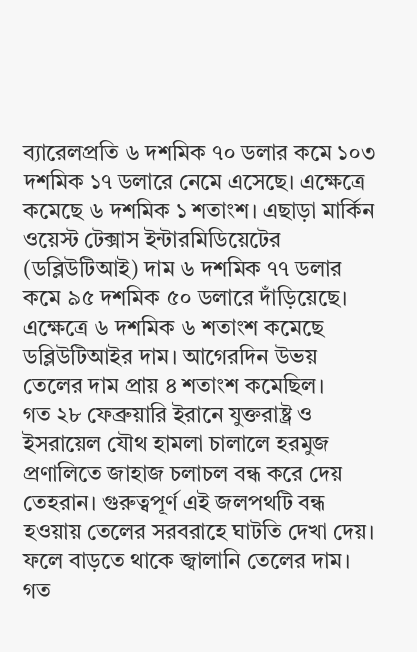ব্যারেলপ্রতি ৬ দশমিক ৭০ ডলার কমে ১০৩ দশমিক ১৭ ডলারে নেমে এসেছে। এক্ষেত্রে কমেছে ৬ দশমিক ১ শতাংশ। এছাড়া মার্কিন ওয়েস্ট টেক্সাস ইন্টারমিডিয়েটের (ডব্লিউটিআই) দাম ৬ দশমিক ৭৭ ডলার কমে ৯৫ দশমিক ৫০ ডলারে দাঁড়িয়েছে। এক্ষেত্রে ৬ দশমিক ৬ শতাংশ কমেছে ডব্লিউটিআইর দাম। আগেরদিন উভয় তেলের দাম প্রায় ৪ শতাংশ কমেছিল।
গত ২৮ ফেব্রুয়ারি ইরানে যুক্তরাষ্ট্র ও ইসরায়েল যৌথ হামলা চালালে হরমুজ প্রণালিতে জাহাজ চলাচল বন্ধ করে দেয় তেহরান। গুরুত্বপূর্ণ এই জলপথটি বন্ধ হওয়ায় তেলের সরবরাহে ঘাটতি দেখা দেয়। ফলে বাড়তে থাকে জ্বালানি তেলের দাম। গত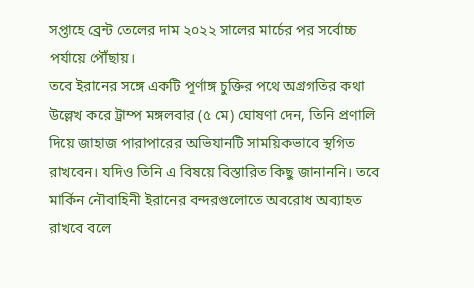সপ্তাহে ব্রেন্ট তেলের দাম ২০২২ সালের মার্চের পর সর্বোচ্চ পর্যায়ে পৌঁছায়।
তবে ইরানের সঙ্গে একটি পূর্ণাঙ্গ চুক্তির পথে অগ্রগতির কথা উল্লেখ করে ট্রাম্প মঙ্গলবার (৫ মে) ঘোষণা দেন, তিনি প্রণালি দিয়ে জাহাজ পারাপারের অভিযানটি সাময়িকভাবে স্থগিত রাখবেন। যদিও তিনি এ বিষয়ে বিস্তারিত কিছু জানাননি। তবে মার্কিন নৌবাহিনী ইরানের বন্দরগুলোতে অবরোধ অব্যাহত রাখবে বলে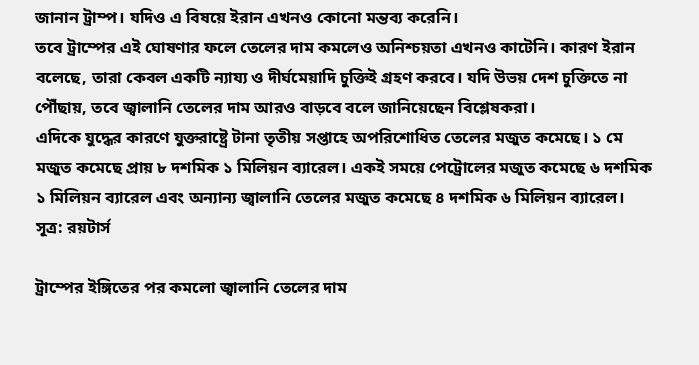জানান ট্রাম্প। যদিও এ বিষয়ে ইরান এখনও কোনো মন্তব্য করেনি।
তবে ট্রাম্পের এই ঘোষণার ফলে তেলের দাম কমলেও অনিশ্চয়তা এখনও কাটেনি। কারণ ইরান বলেছে, তারা কেবল একটি ন্যায্য ও দীর্ঘমেয়াদি চুক্তিই গ্রহণ করবে। যদি উভয় দেশ চুক্তিতে না পৌঁছায়, তবে জ্বালানি তেলের দাম আরও বাড়বে বলে জানিয়েছেন বিশ্লেষকরা।
এদিকে যুদ্ধের কারণে যুক্তরাষ্ট্রে টানা তৃতীয় সপ্তাহে অপরিশোধিত তেলের মজুত কমেছে। ১ মে মজুত কমেছে প্রায় ৮ দশমিক ১ মিলিয়ন ব্যারেল। একই সময়ে পেট্রোলের মজুত কমেছে ৬ দশমিক ১ মিলিয়ন ব্যারেল এবং অন্যান্য জ্বালানি তেলের মজুত কমেছে ৪ দশমিক ৬ মিলিয়ন ব্যারেল।
সূত্র: রয়টার্স

ট্রাম্পের ইঙ্গিতের পর কমলো জ্বালানি তেলের দাম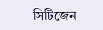সিটিজেন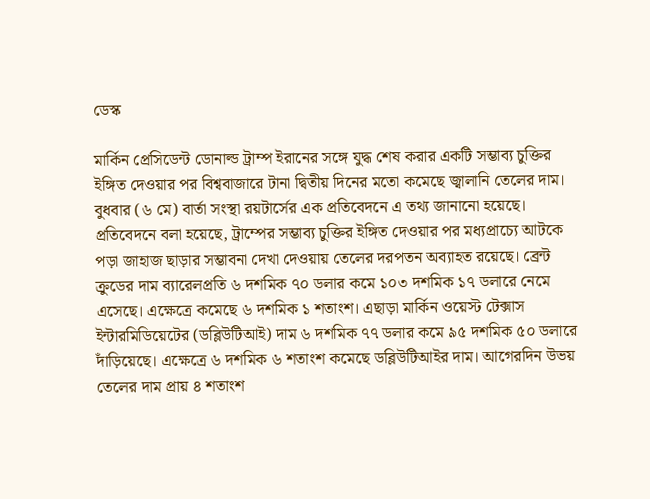ডেস্ক

মার্কিন প্রেসিডেন্ট ডোনাল্ড ট্রাম্প ইরানের সঙ্গে যুদ্ধ শেষ করার একটি সম্ভাব্য চুক্তির ইঙ্গিত দেওয়ার পর বিশ্ববাজারে টানা দ্বিতীয় দিনের মতো কমেছে জ্বালানি তেলের দাম।
বুধবার (৬ মে) বার্তা সংস্থা রয়টার্সের এক প্রতিবেদনে এ তথ্য জানানো হয়েছে।
প্রতিবেদনে বলা হয়েছে, ট্রাম্পের সম্ভাব্য চুক্তির ইঙ্গিত দেওয়ার পর মধ্যপ্রাচ্যে আটকে পড়া জাহাজ ছাড়ার সম্ভাবনা দেখা দেওয়ায় তেলের দরপতন অব্যাহত রয়েছে। ব্রেন্ট ক্রুডের দাম ব্যারেলপ্রতি ৬ দশমিক ৭০ ডলার কমে ১০৩ দশমিক ১৭ ডলারে নেমে এসেছে। এক্ষেত্রে কমেছে ৬ দশমিক ১ শতাংশ। এছাড়া মার্কিন ওয়েস্ট টেক্সাস ইন্টারমিডিয়েটের (ডব্লিউটিআই) দাম ৬ দশমিক ৭৭ ডলার কমে ৯৫ দশমিক ৫০ ডলারে দাঁড়িয়েছে। এক্ষেত্রে ৬ দশমিক ৬ শতাংশ কমেছে ডব্লিউটিআইর দাম। আগেরদিন উভয় তেলের দাম প্রায় ৪ শতাংশ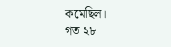কমেছিল।
গত ২৮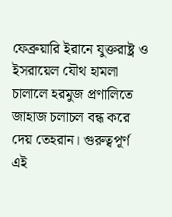ফেব্রুয়ারি ইরানে যুক্তরাষ্ট্র ও ইসরায়েল যৌথ হামলা চালালে হরমুজ প্রণালিতে জাহাজ চলাচল বন্ধ করে দেয় তেহরান। গুরুত্বপূর্ণ এই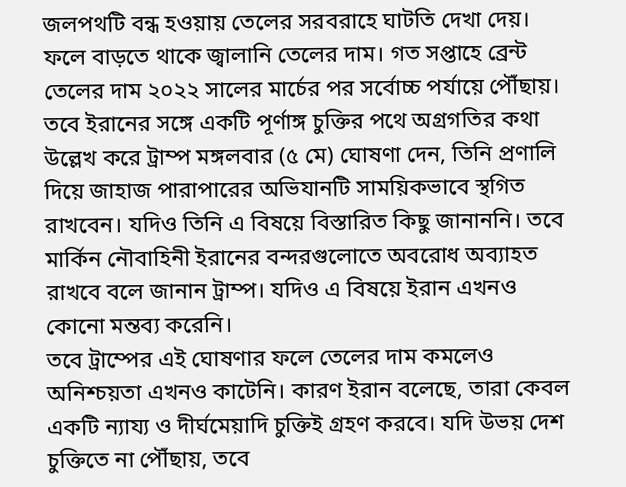জলপথটি বন্ধ হওয়ায় তেলের সরবরাহে ঘাটতি দেখা দেয়। ফলে বাড়তে থাকে জ্বালানি তেলের দাম। গত সপ্তাহে ব্রেন্ট তেলের দাম ২০২২ সালের মার্চের পর সর্বোচ্চ পর্যায়ে পৌঁছায়।
তবে ইরানের সঙ্গে একটি পূর্ণাঙ্গ চুক্তির পথে অগ্রগতির কথা উল্লেখ করে ট্রাম্প মঙ্গলবার (৫ মে) ঘোষণা দেন, তিনি প্রণালি দিয়ে জাহাজ পারাপারের অভিযানটি সাময়িকভাবে স্থগিত রাখবেন। যদিও তিনি এ বিষয়ে বিস্তারিত কিছু জানাননি। তবে মার্কিন নৌবাহিনী ইরানের বন্দরগুলোতে অবরোধ অব্যাহত রাখবে বলে জানান ট্রাম্প। যদিও এ বিষয়ে ইরান এখনও কোনো মন্তব্য করেনি।
তবে ট্রাম্পের এই ঘোষণার ফলে তেলের দাম কমলেও অনিশ্চয়তা এখনও কাটেনি। কারণ ইরান বলেছে, তারা কেবল একটি ন্যায্য ও দীর্ঘমেয়াদি চুক্তিই গ্রহণ করবে। যদি উভয় দেশ চুক্তিতে না পৌঁছায়, তবে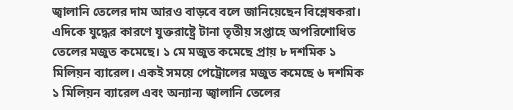জ্বালানি তেলের দাম আরও বাড়বে বলে জানিয়েছেন বিশ্লেষকরা।
এদিকে যুদ্ধের কারণে যুক্তরাষ্ট্রে টানা তৃতীয় সপ্তাহে অপরিশোধিত তেলের মজুত কমেছে। ১ মে মজুত কমেছে প্রায় ৮ দশমিক ১ মিলিয়ন ব্যারেল। একই সময়ে পেট্রোলের মজুত কমেছে ৬ দশমিক ১ মিলিয়ন ব্যারেল এবং অন্যান্য জ্বালানি তেলের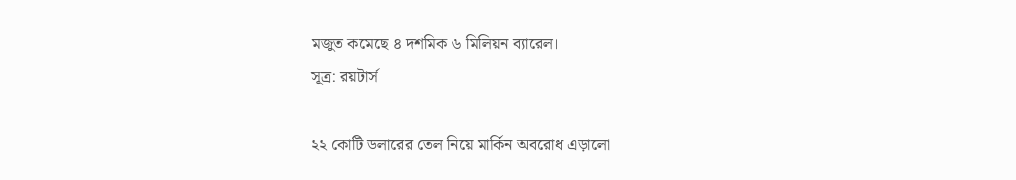মজুত কমেছে ৪ দশমিক ৬ মিলিয়ন ব্যারেল।
সূত্র: রয়টার্স

২২ কোটি ডলারের তেল নিয়ে মার্কিন অবরোধ এড়ালো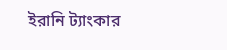ইরানি ট্যাংকার